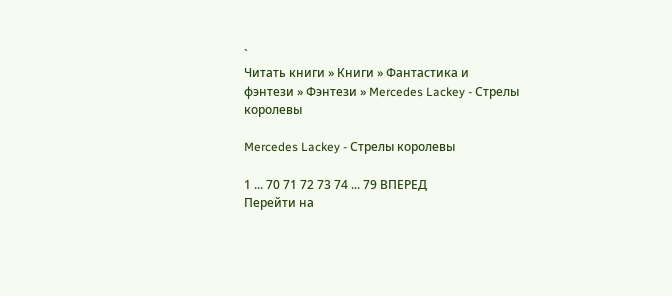`
Читать книги » Книги » Фантастика и фэнтези » Фэнтези » Mercedes Lackey - Стрелы королевы

Mercedes Lackey - Стрелы королевы

1 ... 70 71 72 73 74 ... 79 ВПЕРЕД
Перейти на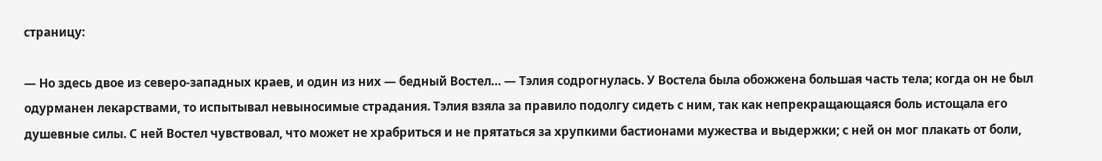страницу:

— Но здесь двое из северо-западных краев, и один из них — бедный Востел… — Тэлия содрогнулась. У Востела была обожжена большая часть тела; когда он не был одурманен лекарствами, то испытывал невыносимые страдания. Тэлия взяла за правило подолгу сидеть с ним, так как непрекращающаяся боль истощала его душевные силы. С ней Востел чувствовал, что может не храбриться и не прятаться за хрупкими бастионами мужества и выдержки; с ней он мог плакать от боли,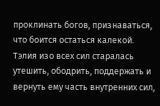проклинать богов, признаваться, что боится остаться калекой. Тэлия изо всех сил старалась утешить, ободрить, поддержать и вернуть ему часть внутренних сил,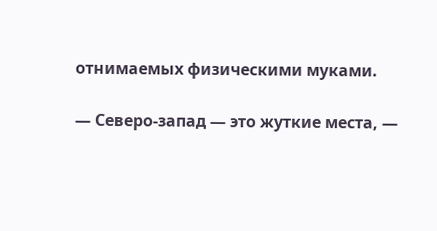отнимаемых физическими муками.

— Северо-запад — это жуткие места, —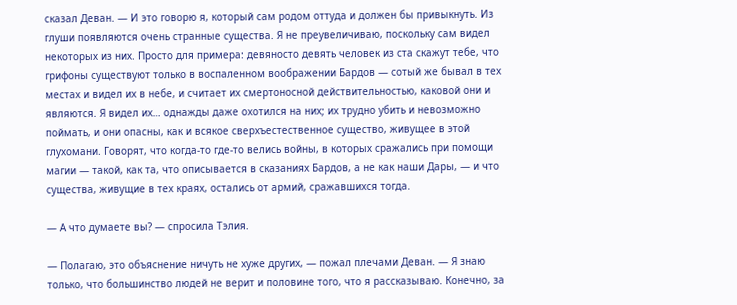сказал Деван. — И это говорю я, который сам родом оттуда и должен бы привыкнуть. Из глуши появляются очень странные существа. Я не преувеличиваю, поскольку сам видел некоторых из них. Просто для примера: девяносто девять человек из ста скажут тебе, что грифоны существуют только в воспаленном воображении Бардов — сотый же бывал в тех местах и видел их в небе, и считает их смертоносной действительностью, каковой они и являются. Я видел их… однажды даже охотился на них; их трудно убить и невозможно поймать, и они опасны, как и всякое сверхъестественное существо, живущее в этой глухомани. Говорят, что когда-то где-то велись войны, в которых сражались при помощи магии — такой, как та, что описывается в сказаниях Бардов, а не как наши Дары, — и что существа, живущие в тех краях, остались от армий, сражавшихся тогда.

— А что думаете вы? — спросила Тэлия.

— Полагаю, это объяснение ничуть не хуже других, — пожал плечами Деван. — Я знаю только, что большинство людей не верит и половине того, что я рассказываю. Конечно, за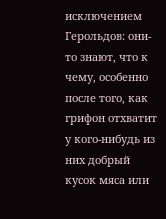исключением Герольдов: они-то знают, что к чему, особенно после того, как грифон отхватит у кого-нибудь из них добрый кусок мяса или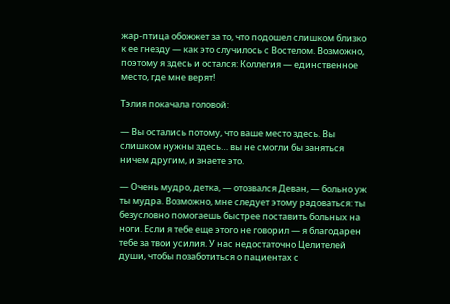жар-птица обожжет за то, что подошел слишком близко к ее гнезду — как это случилось с Востелом. Возможно, поэтому я здесь и остался: Коллегия — единственное место, где мне верят!

Тэлия покачала головой:

— Вы остались потому, что ваше место здесь. Вы слишком нужны здесь… вы не смогли бы заняться ничем другим, и знаете это.

— Очень мудро, детка, — отозвался Деван, — больно уж ты мудра. Возможно, мне следует этому радоваться: ты безусловно помогаешь быстрее поставить больных на ноги. Если я тебе еще этого не говорил — я благодарен тебе за твои усилия. У нас недостаточно Целителей души, чтобы позаботиться о пациентах с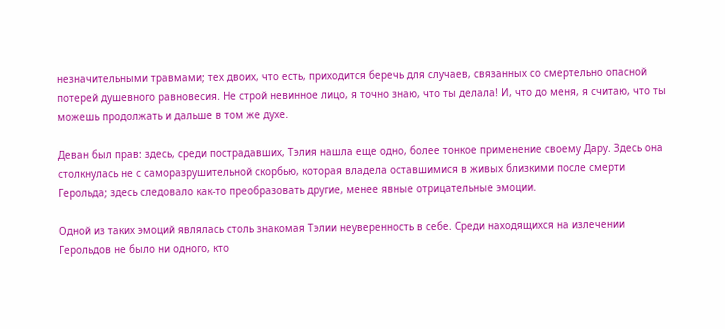незначительными травмами; тех двоих, что есть, приходится беречь для случаев, связанных со смертельно опасной потерей душевного равновесия. Не строй невинное лицо, я точно знаю, что ты делала! И, что до меня, я считаю, что ты можешь продолжать и дальше в том же духе.

Деван был прав: здесь, среди пострадавших, Тэлия нашла еще одно, более тонкое применение своему Дару. Здесь она столкнулась не с саморазрушительной скорбью, которая владела оставшимися в живых близкими после смерти Герольда; здесь следовало как-то преобразовать другие, менее явные отрицательные эмоции.

Одной из таких эмоций являлась столь знакомая Тэлии неуверенность в себе. Среди находящихся на излечении Герольдов не было ни одного, кто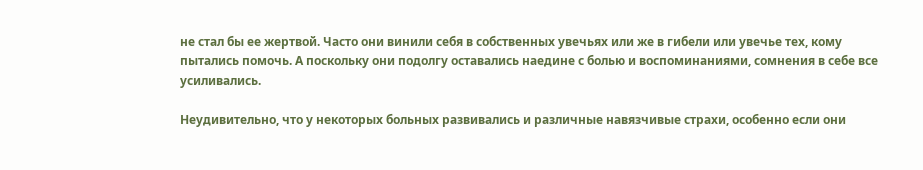не стал бы ее жертвой. Часто они винили себя в собственных увечьях или же в гибели или увечье тех, кому пытались помочь. А поскольку они подолгу оставались наедине с болью и воспоминаниями, сомнения в себе все усиливались.

Неудивительно, что у некоторых больных развивались и различные навязчивые страхи, особенно если они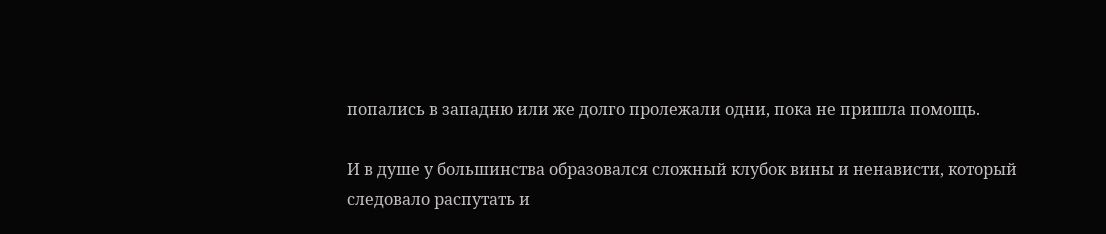попались в западню или же долго пролежали одни, пока не пришла помощь.

И в душе у большинства образовался сложный клубок вины и ненависти, который следовало распутать и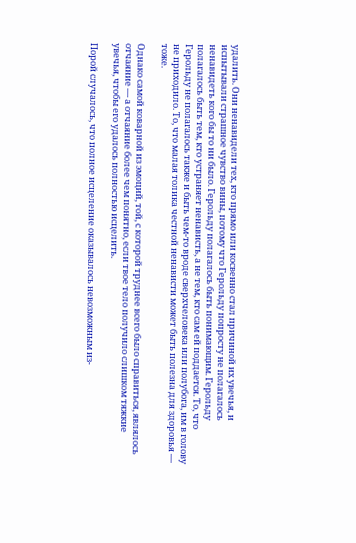удалить. Они ненавидели тех, кто прямо или косвенно стал причиной их увечья, и испытывали страшное чувство вины, потому что Герольду попросту не полагалось ненавидеть кого бы то ни было. Герольду полагалось быть понимающим. Герольду полагалось быть тем, кто устраняет ненависть, а не тем, кто сам ей поддается. То, что Герольду не полагалось также и быть чем-то вроде сверхчеловека или полубога, им в голову не приходило. То, что малая толика честной ненависти может быть полезна для здоровья — тоже.

Однако самой коварной из эмоций, той, с которой труднее всего было справиться, являлось отчаяние — а отчаяние более чем понятно, если твое тело получило слишком тяжкие увечья, чтобы его удалось полностью исцелить.

Порой случалось, что полное исцеление оказывалось невозможным из-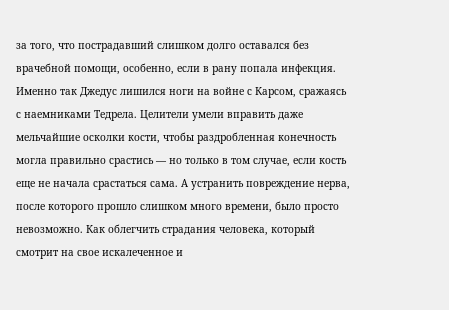за того, что пострадавший слишком долго оставался без врачебной помощи, особенно, если в рану попала инфекция. Именно так Джедус лишился ноги на войне с Карсом, сражаясь с наемниками Тедрела. Целители умели вправить даже мельчайшие осколки кости, чтобы раздробленная конечность могла правильно срастись — но только в том случае, если кость еще не начала срастаться сама. А устранить повреждение нерва, после которого прошло слишком много времени, было просто невозможно. Как облегчить страдания человека, который смотрит на свое искалеченное и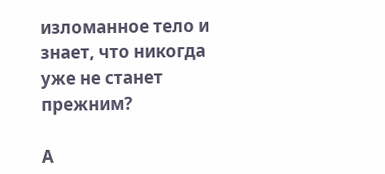изломанное тело и знает, что никогда уже не станет прежним?

А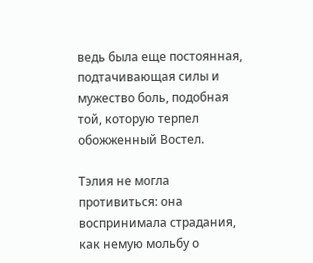ведь была еще постоянная, подтачивающая силы и мужество боль, подобная той, которую терпел обожженный Востел.

Тэлия не могла противиться: она воспринимала страдания, как немую мольбу о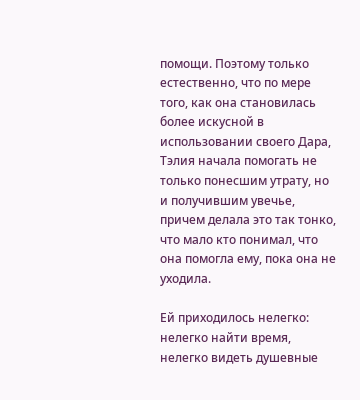помощи. Поэтому только естественно, что по мере того, как она становилась более искусной в использовании своего Дара, Тэлия начала помогать не только понесшим утрату, но и получившим увечье, причем делала это так тонко, что мало кто понимал, что она помогла ему, пока она не уходила.

Ей приходилось нелегко: нелегко найти время, нелегко видеть душевные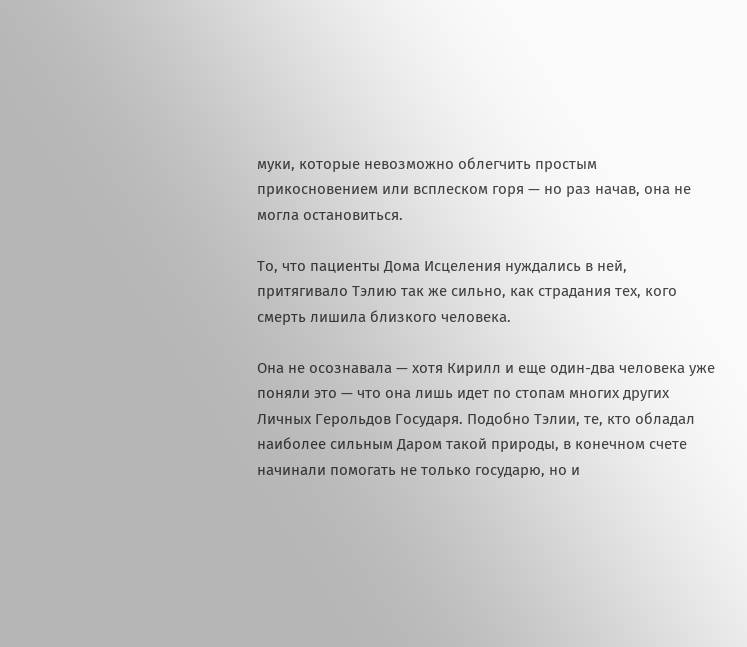муки, которые невозможно облегчить простым прикосновением или всплеском горя — но раз начав, она не могла остановиться.

То, что пациенты Дома Исцеления нуждались в ней, притягивало Тэлию так же сильно, как страдания тех, кого смерть лишила близкого человека.

Она не осознавала — хотя Кирилл и еще один-два человека уже поняли это — что она лишь идет по стопам многих других Личных Герольдов Государя. Подобно Тэлии, те, кто обладал наиболее сильным Даром такой природы, в конечном счете начинали помогать не только государю, но и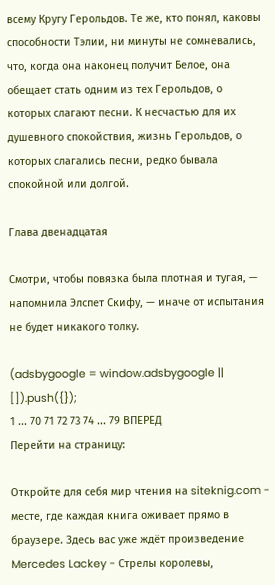всему Кругу Герольдов. Те же, кто понял, каковы способности Тэлии, ни минуты не сомневались, что, когда она наконец получит Белое, она обещает стать одним из тех Герольдов, о которых слагают песни. К несчастью для их душевного спокойствия, жизнь Герольдов, о которых слагались песни, редко бывала спокойной или долгой.

Глава двенадцатая

Смотри, чтобы повязка была плотная и тугая, — напомнила Элспет Скифу, — иначе от испытания не будет никакого толку.

(adsbygoogle = window.adsbygoogle || []).push({});
1 ... 70 71 72 73 74 ... 79 ВПЕРЕД
Перейти на страницу:

Откройте для себя мир чтения на siteknig.com - месте, где каждая книга оживает прямо в браузере. Здесь вас уже ждёт произведение Mercedes Lackey - Стрелы королевы,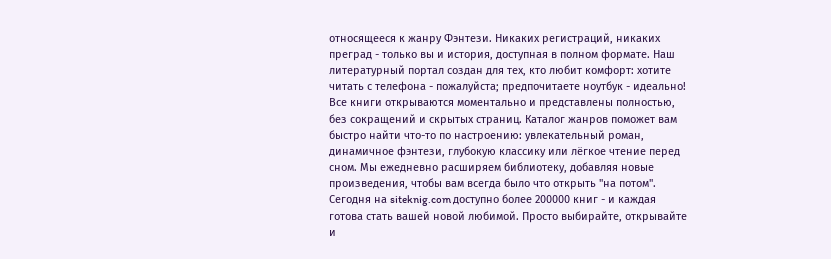относящееся к жанру Фэнтези. Никаких регистраций, никаких преград - только вы и история, доступная в полном формате. Наш литературный портал создан для тех, кто любит комфорт: хотите читать с телефона - пожалуйста; предпочитаете ноутбук - идеально! Все книги открываются моментально и представлены полностью, без сокращений и скрытых страниц. Каталог жанров поможет вам быстро найти что-то по настроению: увлекательный роман, динамичное фэнтези, глубокую классику или лёгкое чтение перед сном. Мы ежедневно расширяем библиотеку, добавляя новые произведения, чтобы вам всегда было что открыть "на потом". Сегодня на siteknig.com доступно более 200000 книг - и каждая готова стать вашей новой любимой. Просто выбирайте, открывайте и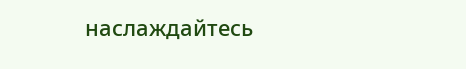наслаждайтесь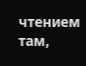чтением там,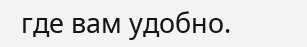где вам удобно.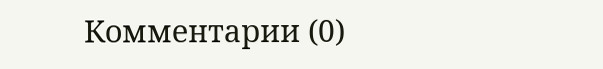Комментарии (0)